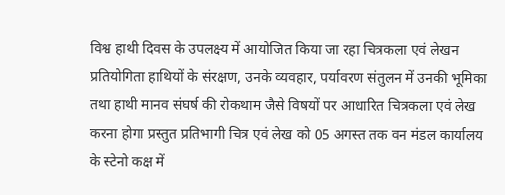विश्व हाथी दिवस के उपलक्ष्य में आयोजित किया जा रहा चित्रकला एवं लेखन प्रतियोगिता हाथियों के संरक्षण, उनके व्यवहार, पर्यावरण संतुलन में उनकी भूमिका तथा हाथी मानव संघर्ष की रोकथाम जैसे विषयों पर आधारित चित्रकला एवं लेख करना होगा प्रस्तुत प्रतिभागी चित्र एवं लेख को 05 अगस्त तक वन मंडल कार्यालय के स्टेनो कक्ष में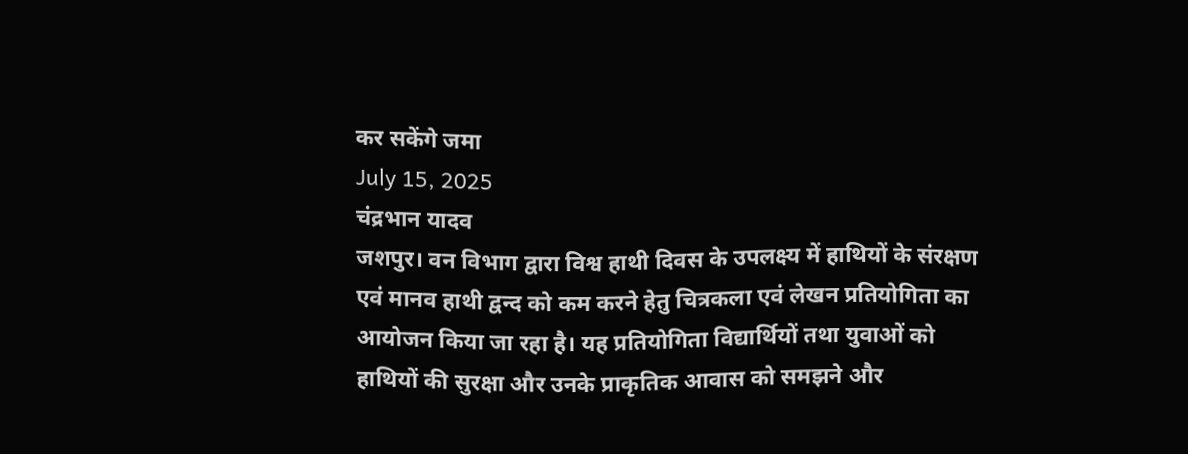कर सकेंगे जमा
July 15, 2025
चंद्रभान यादव
जशपुर। वन विभाग द्वारा विश्व हाथी दिवस के उपलक्ष्य में हाथियों के संरक्षण एवं मानव हाथी द्वन्द को कम करने हेतु चित्रकला एवं लेखन प्रतियोगिता का आयोजन किया जा रहा है। यह प्रतियोगिता विद्यार्थियों तथा युवाओं को हाथियों की सुरक्षा और उनके प्राकृतिक आवास को समझने और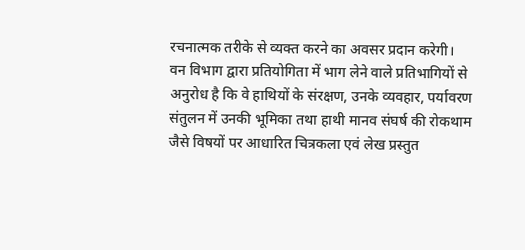रचनात्मक तरीके से व्यक्त करने का अवसर प्रदान करेगी।
वन विभाग द्वारा प्रतियोगिता में भाग लेने वाले प्रतिभागियों से अनुरोध है कि वे हाथियों के संरक्षण, उनके व्यवहार, पर्यावरण संतुलन में उनकी भूमिका तथा हाथी मानव संघर्ष की रोकथाम जैसे विषयों पर आधारित चित्रकला एवं लेख प्रस्तुत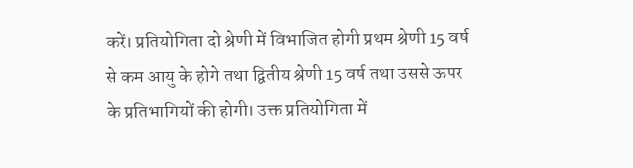करें। प्रतियोगिता दो श्रेणी में विभाजित होगी प्रथम श्रेणी 15 वर्ष से कम आयु के होगे तथा द्वितीय श्रेणी 15 वर्ष तथा उससे ऊपर के प्रतिभागियों की होगी। उक्त प्रतियोगिता में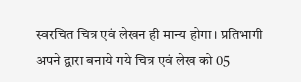स्वरचित चित्र एवं लेखन ही मान्य होगा। प्रतिभागी अपने द्वारा बनाये गये चित्र एवं लेख को 05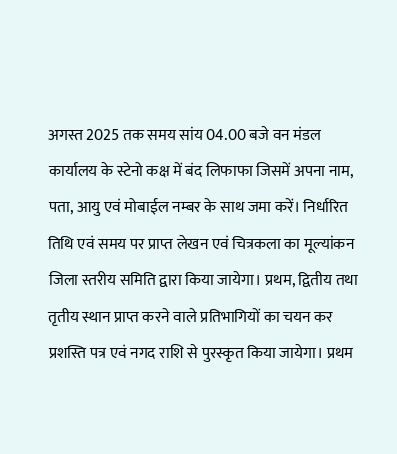अगस्त 2025 तक समय सांय 04.00 बजे वन मंडल कार्यालय के स्टेनो कक्ष में बंद लिफाफा जिसमें अपना नाम, पता, आयु एवं मोबाईल नम्बर के साथ जमा करें। निर्धारित तिथि एवं समय पर प्राप्त लेखन एवं चित्रकला का मूल्यांकन जिला स्तरीय समिति द्वारा किया जायेगा। प्रथम, द्वितीय तथा तृतीय स्थान प्राप्त करने वाले प्रतिभागियों का चयन कर प्रशस्ति पत्र एवं नगद राशि से पुरस्कृत किया जायेगा। प्रथम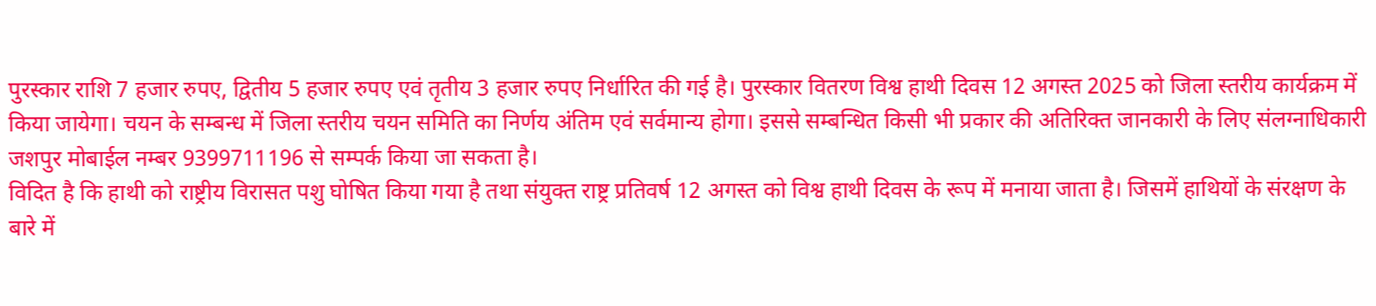पुरस्कार राशि 7 हजार रुपए, द्वितीय 5 हजार रुपए एवं तृतीय 3 हजार रुपए निर्धारित की गई है। पुरस्कार वितरण विश्व हाथी दिवस 12 अगस्त 2025 को जिला स्तरीय कार्यक्रम में किया जायेगा। चयन के सम्बन्ध में जिला स्तरीय चयन समिति का निर्णय अंतिम एवं सर्वमान्य होगा। इससे सम्बन्धित किसी भी प्रकार की अतिरिक्त जानकारी के लिए संलग्नाधिकारी जशपुर मोबाईल नम्बर 9399711196 से सम्पर्क किया जा सकता है।
विदित है कि हाथी को राष्ट्रीय विरासत पशु घोषित किया गया है तथा संयुक्त राष्ट्र प्रतिवर्ष 12 अगस्त को विश्व हाथी दिवस के रूप में मनाया जाता है। जिसमें हाथियों के संरक्षण के बारे में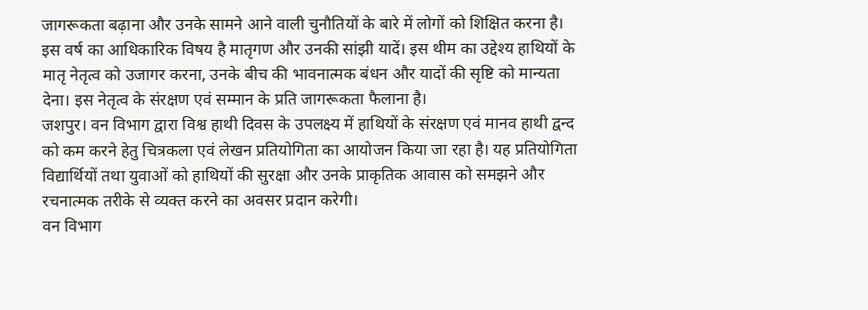जागरूकता बढ़ाना और उनके सामने आने वाली चुनौतियों के बारे में लोगों को शिक्षित करना है। इस वर्ष का आधिकारिक विषय है मातृगण और उनकी सांझी यादें। इस थीम का उद्देश्य हाथियों के मातृ नेतृत्व को उजागर करना, उनके बीच की भावनात्मक बंधन और यादों की सृष्टि को मान्यता देना। इस नेतृत्व के संरक्षण एवं सम्मान के प्रति जागरूकता फैलाना है।
जशपुर। वन विभाग द्वारा विश्व हाथी दिवस के उपलक्ष्य में हाथियों के संरक्षण एवं मानव हाथी द्वन्द को कम करने हेतु चित्रकला एवं लेखन प्रतियोगिता का आयोजन किया जा रहा है। यह प्रतियोगिता विद्यार्थियों तथा युवाओं को हाथियों की सुरक्षा और उनके प्राकृतिक आवास को समझने और रचनात्मक तरीके से व्यक्त करने का अवसर प्रदान करेगी।
वन विभाग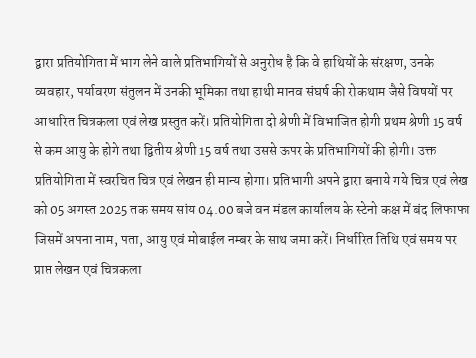द्वारा प्रतियोगिता में भाग लेने वाले प्रतिभागियों से अनुरोध है कि वे हाथियों के संरक्षण, उनके व्यवहार, पर्यावरण संतुलन में उनकी भूमिका तथा हाथी मानव संघर्ष की रोकथाम जैसे विषयों पर आधारित चित्रकला एवं लेख प्रस्तुत करें। प्रतियोगिता दो श्रेणी में विभाजित होगी प्रथम श्रेणी 15 वर्ष से कम आयु के होगे तथा द्वितीय श्रेणी 15 वर्ष तथा उससे ऊपर के प्रतिभागियों की होगी। उक्त प्रतियोगिता में स्वरचित चित्र एवं लेखन ही मान्य होगा। प्रतिभागी अपने द्वारा बनाये गये चित्र एवं लेख को 05 अगस्त 2025 तक समय सांय 04.00 बजे वन मंडल कार्यालय के स्टेनो कक्ष में बंद लिफाफा जिसमें अपना नाम, पता, आयु एवं मोबाईल नम्बर के साथ जमा करें। निर्धारित तिथि एवं समय पर प्राप्त लेखन एवं चित्रकला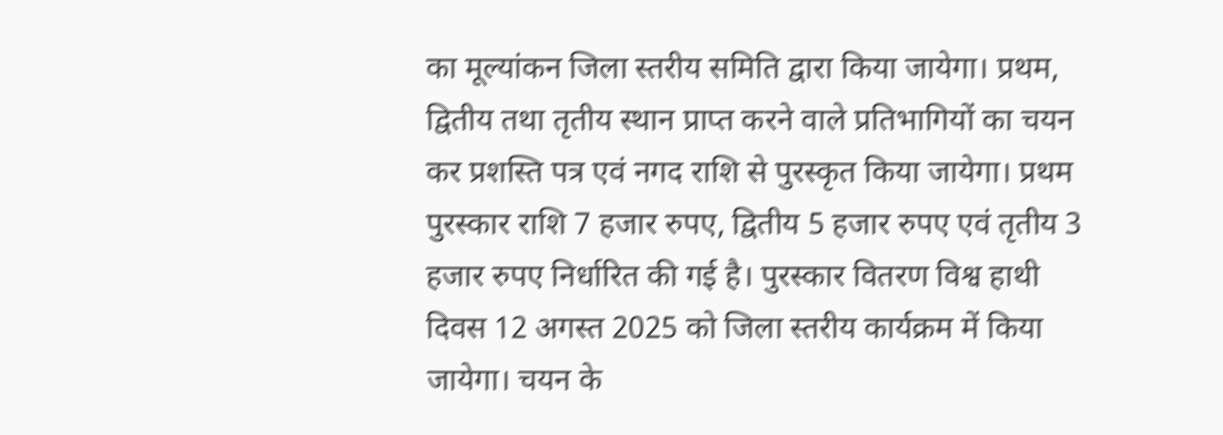का मूल्यांकन जिला स्तरीय समिति द्वारा किया जायेगा। प्रथम, द्वितीय तथा तृतीय स्थान प्राप्त करने वाले प्रतिभागियों का चयन कर प्रशस्ति पत्र एवं नगद राशि से पुरस्कृत किया जायेगा। प्रथम पुरस्कार राशि 7 हजार रुपए, द्वितीय 5 हजार रुपए एवं तृतीय 3 हजार रुपए निर्धारित की गई है। पुरस्कार वितरण विश्व हाथी दिवस 12 अगस्त 2025 को जिला स्तरीय कार्यक्रम में किया जायेगा। चयन के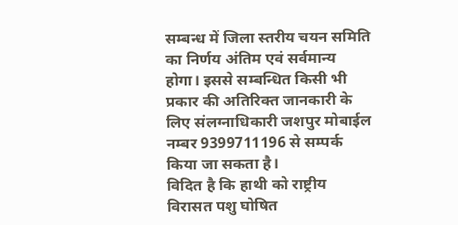सम्बन्ध में जिला स्तरीय चयन समिति का निर्णय अंतिम एवं सर्वमान्य होगा। इससे सम्बन्धित किसी भी प्रकार की अतिरिक्त जानकारी के लिए संलग्नाधिकारी जशपुर मोबाईल नम्बर 9399711196 से सम्पर्क किया जा सकता है।
विदित है कि हाथी को राष्ट्रीय विरासत पशु घोषित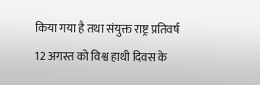किया गया है तथा संयुक्त राष्ट्र प्रतिवर्ष 12 अगस्त को विश्व हाथी दिवस के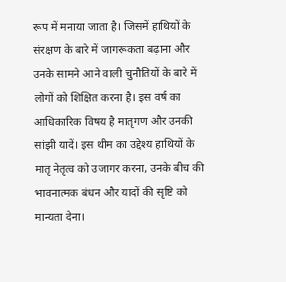रूप में मनाया जाता है। जिसमें हाथियों के संरक्षण के बारे में जागरूकता बढ़ाना और उनके सामने आने वाली चुनौतियों के बारे में लोगों को शिक्षित करना है। इस वर्ष का आधिकारिक विषय है मातृगण और उनकी सांझी यादें। इस थीम का उद्देश्य हाथियों के मातृ नेतृत्व को उजागर करना, उनके बीच की भावनात्मक बंधन और यादों की सृष्टि को मान्यता देना।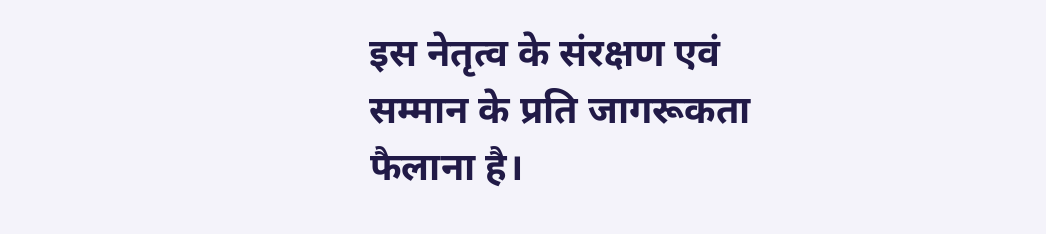इस नेतृत्व के संरक्षण एवं सम्मान के प्रति जागरूकता फैलाना है।